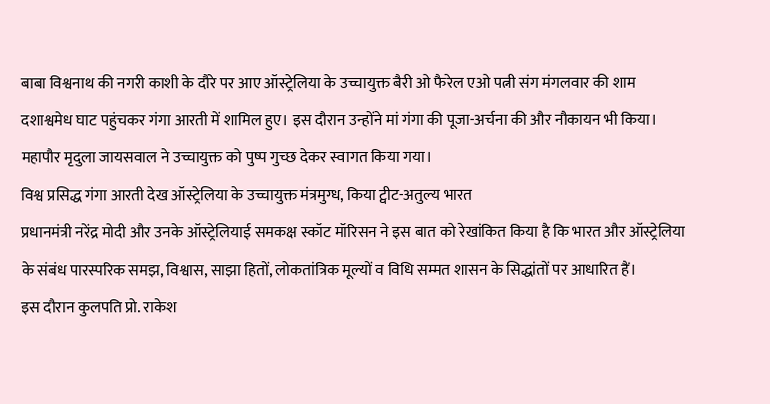बाबा विश्वनाथ की नगरी काशी के दौरे पर आए ऑस्ट्रेलिया के उच्चायुक्त बैरी ओ फैरेल एओ पत्नी संग मंगलवार की शाम दशाश्वमेध घाट पहुंचकर गंगा आरती में शामिल हुए। इस दौरान उन्होंने मां गंगा की पूजा-अर्चना की और नौकायन भी किया। महापौर मृदुला जायसवाल ने उच्चायुक्त को पुष्प गुच्छ देकर स्वागत किया गया।
विश्व प्रसिद्ध गंगा आरती देख ऑस्ट्रेलिया के उच्चायुक्त मंत्रमुग्ध, किया ट्वीट-अतुल्य भारत
प्रधानमंत्री नरेंद्र मोदी और उनके ऑस्ट्रेलियाई समकक्ष स्कॉट मॉरिसन ने इस बात को रेखांकित किया है कि भारत और ऑस्ट्रेलिया के संबंध पारस्परिक समझ, विश्वास, साझा हितों, लोकतांत्रिक मूल्यों व विधि सम्मत शासन के सिद्धांतों पर आधारित हैं।
इस दौरान कुलपति प्रो. राकेश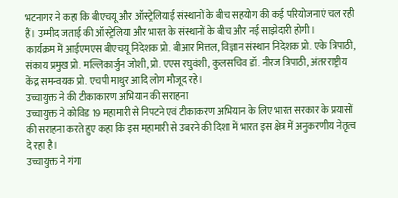भटनागर ने कहा कि बीएचयू और ऑस्ट्रेलियाई संस्थानों के बीच सहयोग की कई परियोजनाएं चल रही हैं। उम्मीद जताई की ऑस्ट्रेलिया और भारत के संस्थानों के बीच और नई साझेदारी होगी।
कार्यक्रम में आईएमएस बीएचयू निदेशक प्रो. बीआर मित्तल, विज्ञान संस्थान निदेशक प्रो. एके त्रिपाठी, संकाय प्रमुख प्रो. मल्लिकार्जुन जोशी, प्रो. एएस रघुवंशी, कुलसचिव डॉ. नीरज त्रिपाठी, अंतरराष्ट्रीय केंद्र समन्वयक प्रो. एचपी माथुर आदि लोग मौजूद रहे।
उच्चायुक्त ने की टीकाकारण अभियान की सराहना
उच्चायुक्त ने कोविड 19 महामारी से निपटने एवं टीकाकरण अभियान के लिए भारत सरकार के प्रयासों की सराहना करते हुए कहा कि इस महामारी से उबरने की दिशा में भारत इस क्षेत्र में अनुकरणीय नेतृत्व दे रहा है।
उच्चायुक्त ने गंगा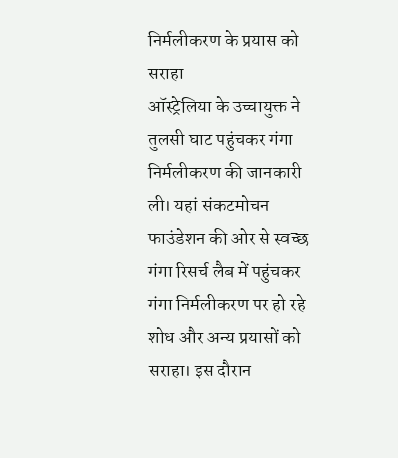निर्मलीकरण के प्रयास को सराहा
ऑस्ट्रेलिया के उच्चायुक्त ने तुलसी घाट पहुंचकर गंगा निर्मलीकरण की जानकारी ली। यहां संकटमोचन फाउंडेशन की ओर से स्वच्छ गंगा रिसर्च लैब में पहुंचकर गंगा निर्मलीकरण पर हो रहे शोध और अन्य प्रयासों को सराहा। इस दौरान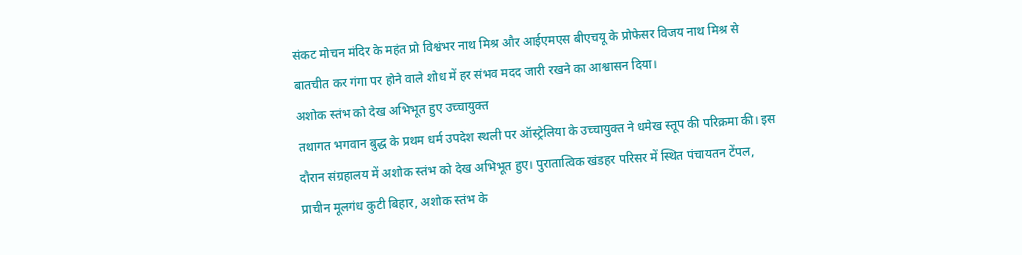संकट मोचन मंदिर के महंत प्रो विश्वंभर नाथ मिश्र और आईएमएस बीएचयू के प्रोफेसर विजय नाथ मिश्र से बातचीत कर गंगा पर होने वाले शोध में हर संभव मदद जारी रखने का आश्वासन दिया।
अशोक स्तंभ को देख अभिभूत हुए उच्चायुक्त
तथागत भगवान बुद्ध के प्रथम धर्म उपदेश स्थली पर ऑस्ट्रेलिया के उच्चायुक्त ने धमेख स्तूप की परिक्रमा की। इस दौरान संग्रहालय में अशोक स्तंभ को देख अभिभूत हुए। पुरातात्विक खंडहर परिसर में स्थित पंचायतन टेंपल, प्राचीन मूलगंध कुटी बिहार, अशोक स्तंभ के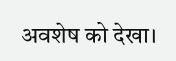अवशेष को देखा।